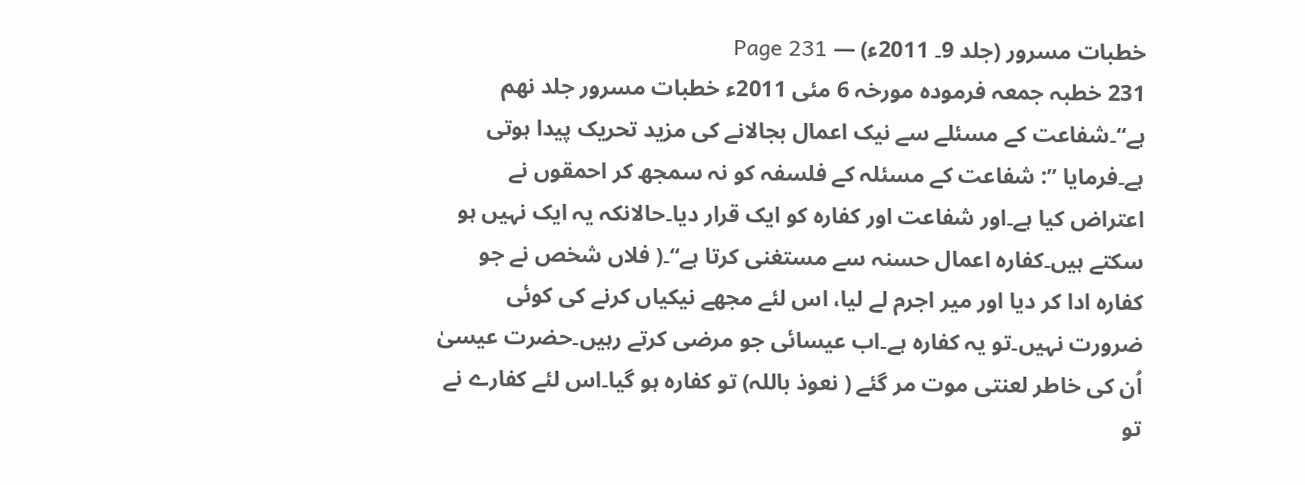خطبات مسرور (جلد 9۔ 2011ء) — Page 231
231 خطبہ جمعہ فرمودہ مورخہ 6 مئی 2011ء خطبات مسرور جلد نهم ہے“۔شفاعت کے مسئلے سے نیک اعمال بجالانے کی مزید تحریک پیدا ہوتی ہے۔فرمایا ”: شفاعت کے مسئلہ کے فلسفہ کو نہ سمجھ کر احمقوں نے اعتراض کیا ہے۔اور شفاعت اور کفارہ کو ایک قرار دیا۔حالانکہ یہ ایک نہیں ہو سکتے ہیں۔کفارہ اعمال حسنہ سے مستغنی کرتا ہے“۔( فلاں شخص نے جو کفارہ ادا کر دیا اور میر اجرم لے لیا، اس لئے مجھے نیکیاں کرنے کی کوئی ضرورت نہیں۔تو یہ کفارہ ہے۔اب عیسائی جو مرضی کرتے رہیں۔حضرت عیسیٰ اُن کی خاطر لعنتی موت مر گئے ( نعوذ باللہ) تو کفارہ ہو گیا۔اس لئے کفارے نے تو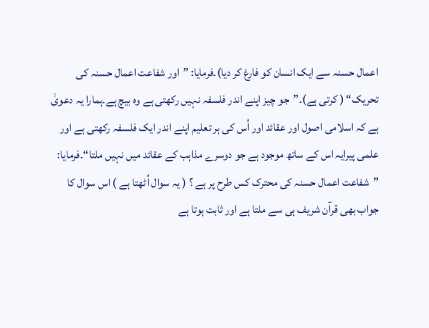اعمال حسنہ سے ایک انسان کو فارغ کر دیا)۔فرمایا: ”اور شفاعت اعمال حسنہ کی تحریک“ ( کرتی ہے)۔”جو چیز اپنے اندر فلسفہ نہیں رکھتی ہے وہ بیچ ہے۔ہمارا یہ دعویٰ ہے کہ اسلامی اصول اور عقائد اور اُس کی ہر تعلیم اپنے اندر ایک فلسفہ رکھتی ہے اور علمی پیرایہ اس کے ساتھ موجود ہے جو دوسرے مذاہب کے عقائد میں نہیں ملتا“۔فرمایا: ”شفاعت اعمال حسنہ کی محترک کس طرح پر ہے ؟ ( یہ سوال اُٹھتا ہے ) اس سوال کا جواب بھی قرآن شریف ہی سے ملتا ہے اور ثابت ہوتا ہے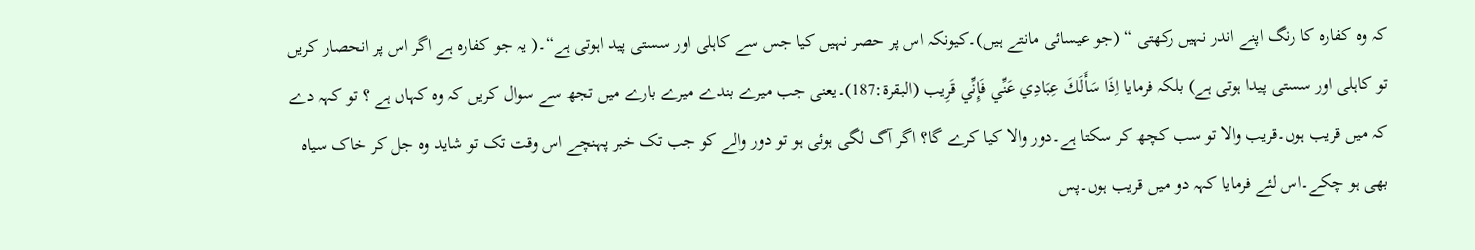کہ وہ کفارہ کا رنگ اپنے اندر نہیں رکھتی “ (جو عیسائی مانتے ہیں)۔کیونکہ اس پر حصر نہیں کیا جس سے کاہلی اور سستی پید اہوتی ہے“۔( یہ جو کفارہ ہے اگر اس پر انحصار کریں تو کاہلی اور سستی پیدا ہوتی ہے) بلکہ فرمایا اِذَا سَأَلَكَ عِبَادِي عَنِّي فَإِنِّي قَرِيب (البقرة:187)۔یعنی جب میرے بندے میرے بارے میں تجھ سے سوال کریں کہ وہ کہاں ہے ؟ تو کہہ دے کہ میں قریب ہوں۔قریب والا تو سب کچھ کر سکتا ہے۔دور والا کیا کرے گا؟ اگر آگ لگی ہوئی ہو تو دور والے کو جب تک خبر پہنچے اس وقت تک تو شاید وہ جل کر خاک سیاہ بھی ہو چکے۔اس لئے فرمایا کہہ دو میں قریب ہوں۔پس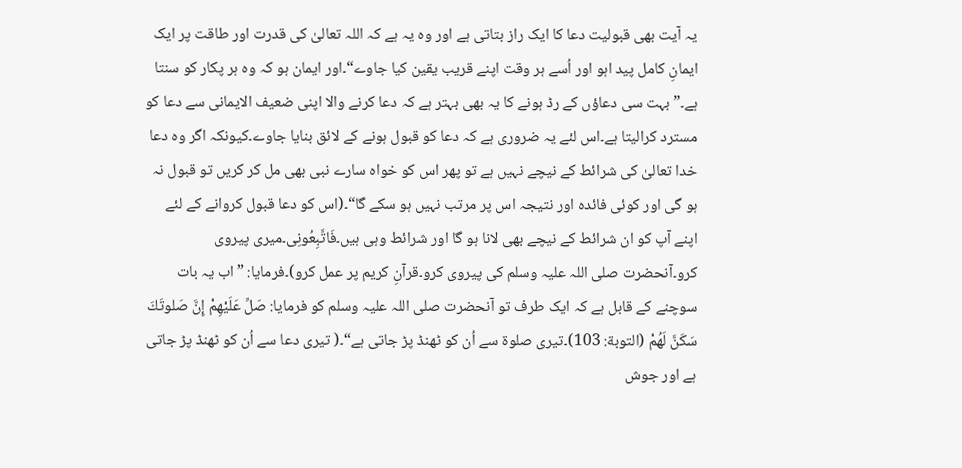یہ آیت بھی قبولیت دعا کا ایک راز بتاتی ہے اور وہ یہ ہے کہ اللہ تعالیٰ کی قدرت اور طاقت پر ایک ایمانِ کامل پید اہو اور اُسے ہر وقت اپنے قریب یقین کیا جاوے“۔اور ایمان ہو کہ وہ ہر پکار کو سنتا ہے۔”بہت سی دعاؤں کے رڈ ہونے کا یہ بھی بہتر ہے کہ دعا کرنے والا اپنی ضعیف الایمانی سے دعا کو مسترد کرالیتا ہے۔اس لئے یہ ضروری ہے کہ دعا کو قبول ہونے کے لائق بنایا جاوے۔کیونکہ اگر وہ دعا خدا تعالیٰ کی شرائط کے نیچے نہیں ہے تو پھر اس کو خواہ سارے نبی بھی مل کر کریں تو قبول نہ ہو گی اور کوئی فائدہ اور نتیجہ اس پر مرتب نہیں ہو سکے گا“۔(اس کو دعا قبول کروانے کے لئے اپنے آپ کو ان شرائط کے نیچے بھی لانا ہو گا اور شرائط وہی ہیں۔فَاتَّبِعُونِی۔میری پیروی کرو۔آنحضرت صلی اللہ علیہ وسلم کی پیروی کرو۔قرآنِ کریم پر عمل کرو)۔فرمایا: ”اب یہ بات سوچنے کے قابل ہے کہ ایک طرف تو آنحضرت صلی اللہ علیہ وسلم کو فرمایا: صَلِّ عَلَيْهِمْ إِنَّ صَلوتَكَ سَكَنَّ لَهُمْ (التوبة: 103)۔تیری صلوۃ سے اُن کو ٹھنڈ پڑ جاتی ہے“۔( تیری دعا سے اُن کو ٹھنڈ پڑ جاتی ہے اور جوش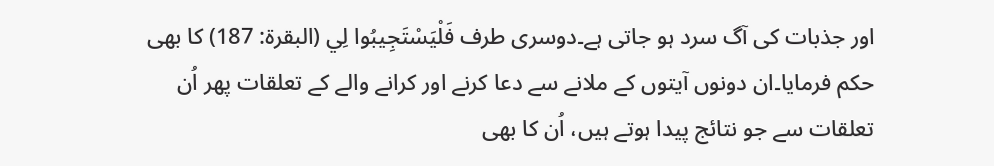اور جذبات کی آگ سرد ہو جاتی ہے۔دوسری طرف فَلْيَسْتَجِيبُوا لِي (البقرة: 187) کا بھی حکم فرمایا۔ان دونوں آیتوں کے ملانے سے دعا کرنے اور کرانے والے کے تعلقات پھر اُن تعلقات سے جو نتائج پیدا ہوتے ہیں، اُن کا بھی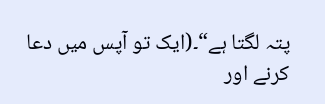پتہ لگتا ہے“۔(ایک تو آپس میں دعا کرنے اور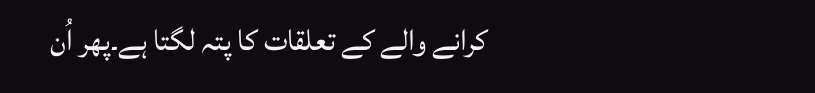کرانے والے کے تعلقات کا پتہ لگتا ہے۔پھر اُن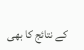کے نتائج کا بھی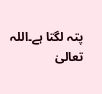پتہ لگتا ہے۔اللہ تعالیٰ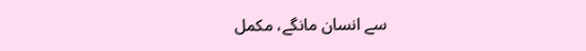سے انسان مانگے، مکمل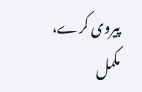پیروی کرے، مکمل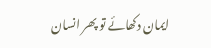ایمان دکھائے تو پھر انسان